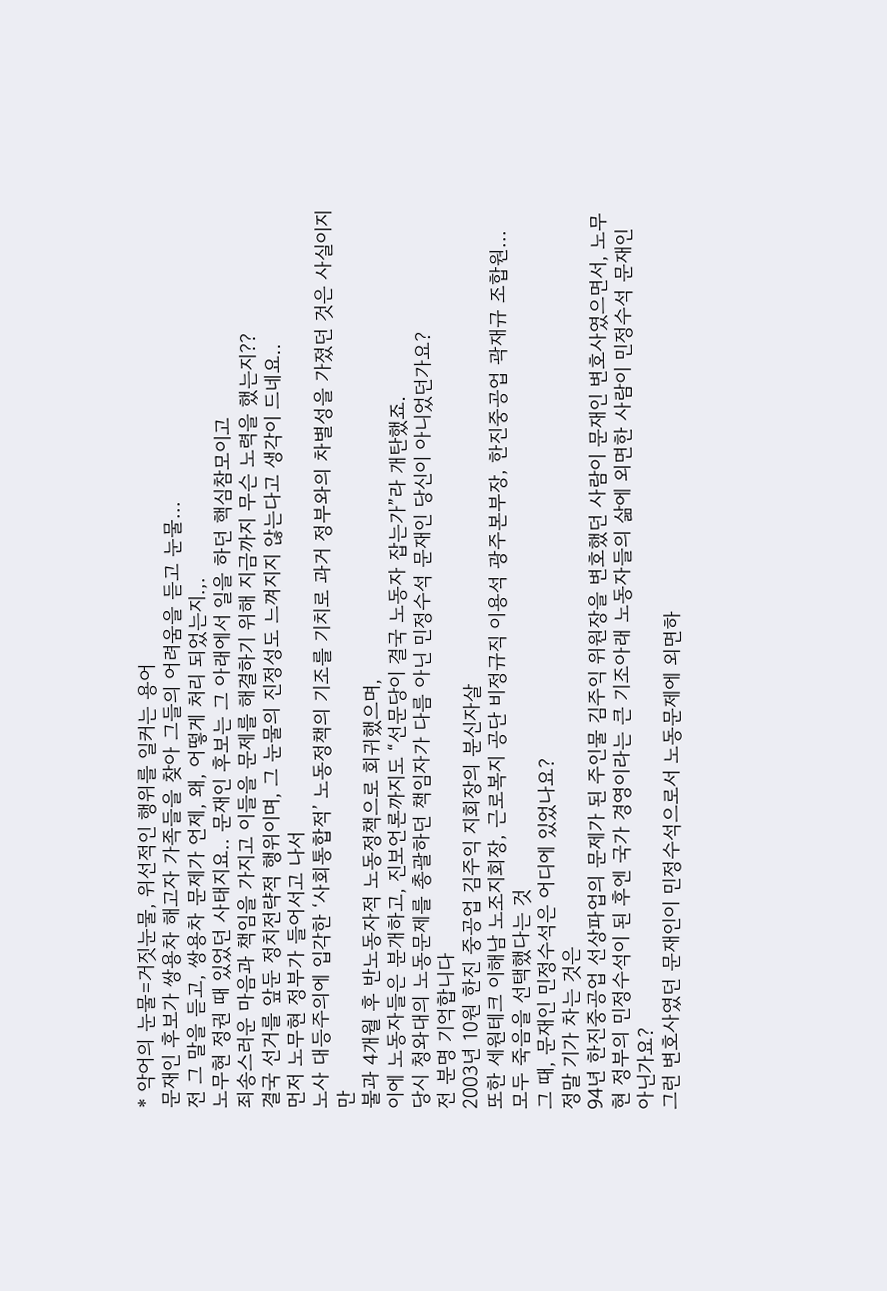* 악어의 눈물=거짓눈물, 위선적인 행위를 일커는 용어
문재인 후보가 쌍용차 해고자 가족들을 찾아 그들의 어려움을 듣고 눈물...
전 그 말을 듣고, 쌍용차 문제가 언제, 왜, 어떻게 처리 되었는지.,.
노무현 정권 때 있었던 사태지요.. 문재인 후보는 그 아래에서 일을 하던 핵심참모이고
죄송스러운 마음과 책임을 가지고 이들을 문제를 해결하기 위해 지금까지 무슨 노력을 했는지??
결국 선거를 앞둔 정치전략적 행위이며, 그 눈물의 진정성도 느껴지지 않는다고 생각이 드네요..
먼저 노무현 정부가 들어서고 나서
노사 대등주의에 입각한 ‘사회통합적’ 노동정책의 기조를 기치로 과거 정부와의 차별성을 가졌던 것은 사실이지만
불과 4개월 후 반노동자적 노동정책으로 회귀했으며,
이에 노동자들은 분개하고, 진보언론까지도 “선문당이 결국 노동자 잡는가”라 개탄했죠.
당시 청와대의 노동문제를 총괄하던 책임자가 다름 아닌 민정수석 문재인 당신이 아니었던가요?
전 분명 기억합니다
2003년 10원 한진 중공업 김주익 지회장의 분신자살
또한 세원테크 이해남 노조지회장, 근로복지 공단 비정규직 이용석 광주본부장, 한진중공업 곽재규 조합원... 모두 죽음을 선택했다는 것
그 때, 문재인 민정수석은 어디에 있었나요?
정말 기가 차는 것은
94년 한진중공업 선상파업의 문제가 된 주인물 김주익 위원장을 변호했던 사람이 문재인 변호사였으면서, 노무현 정부의 민정수석이 된 후엔 국가 경영이라는 큰 기조아래 노동자들의 삶에 외면한 사람이 민정수석 문재인 아닌가요?
그런 변호사였던 문재인이 민정수석으로서 노동문제에 외면하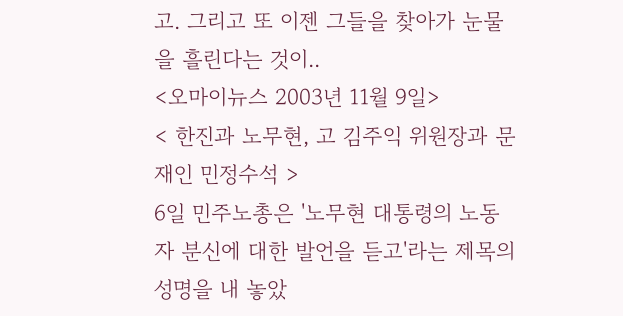고. 그리고 또 이젠 그들을 찾아가 눈물을 흘린다는 것이..
<오마이뉴스 2003년 11월 9일>
< 한진과 노무현, 고 김주익 위원장과 문재인 민정수석 >
6일 민주노총은 '노무현 대통령의 노동자 분신에 대한 발언을 듣고'라는 제목의 성명을 내 놓았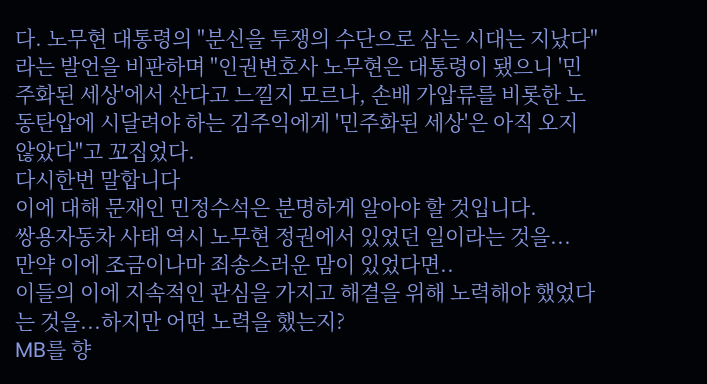다. 노무현 대통령의 "분신을 투쟁의 수단으로 삼는 시대는 지났다"라는 발언을 비판하며 "인권변호사 노무현은 대통령이 됐으니 '민주화된 세상'에서 산다고 느낄지 모르나, 손배 가압류를 비롯한 노동탄압에 시달려야 하는 김주익에게 '민주화된 세상'은 아직 오지 않았다"고 꼬집었다.
다시한번 말합니다
이에 대해 문재인 민정수석은 분명하게 알아야 할 것입니다.
쌍용자동차 사태 역시 노무현 정권에서 있었던 일이라는 것을...
만약 이에 조금이나마 죄송스러운 맘이 있었다면..
이들의 이에 지속적인 관심을 가지고 해결을 위해 노력해야 했었다는 것을...하지만 어떤 노력을 했는지?
MB를 향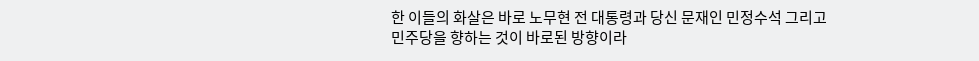한 이들의 화살은 바로 노무현 전 대통령과 당신 문재인 민정수석 그리고 민주당을 향하는 것이 바로된 방향이라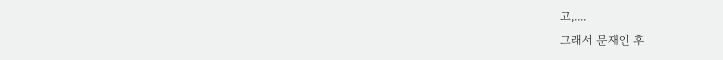고,....
그래서 문재인 후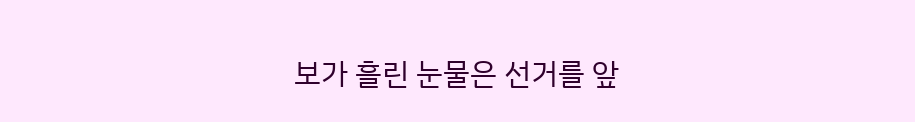보가 흘린 눈물은 선거를 앞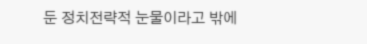둔 정치전략적 눈물이라고 밖에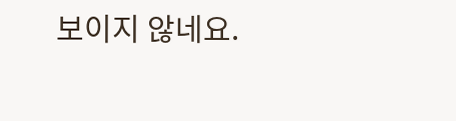보이지 않네요.